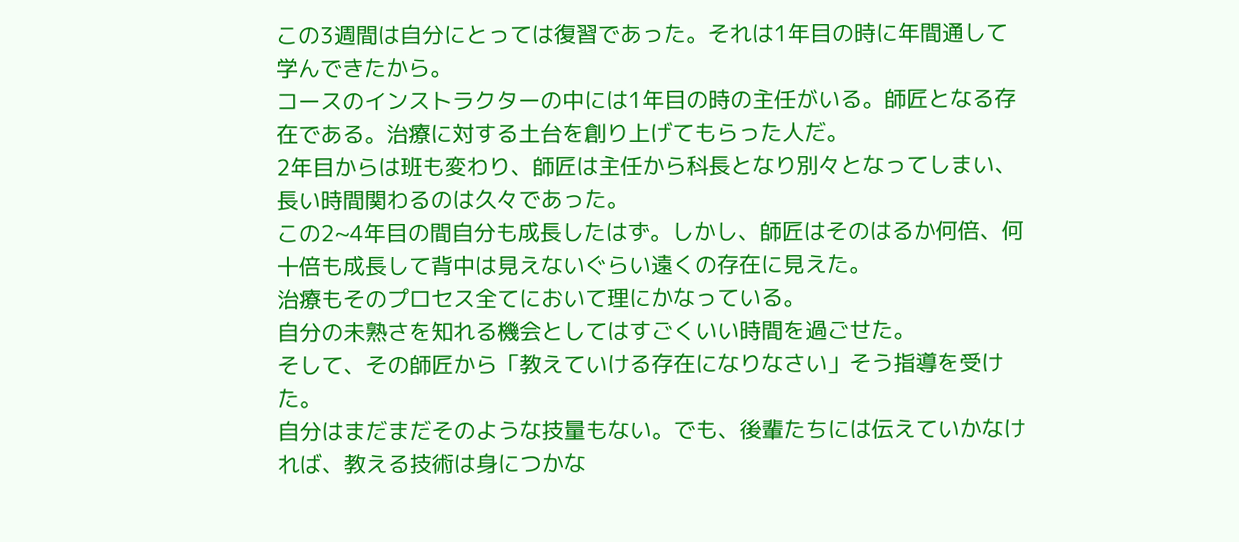この3週間は自分にとっては復習であった。それは1年目の時に年間通して学んできたから。
コースのインストラクターの中には1年目の時の主任がいる。師匠となる存在である。治療に対する土台を創り上げてもらった人だ。
2年目からは班も変わり、師匠は主任から科長となり別々となってしまい、長い時間関わるのは久々であった。
この2~4年目の間自分も成長したはず。しかし、師匠はそのはるか何倍、何十倍も成長して背中は見えないぐらい遠くの存在に見えた。
治療もそのプロセス全てにおいて理にかなっている。
自分の未熟さを知れる機会としてはすごくいい時間を過ごせた。
そして、その師匠から「教えていける存在になりなさい」そう指導を受けた。
自分はまだまだそのような技量もない。でも、後輩たちには伝えていかなければ、教える技術は身につかな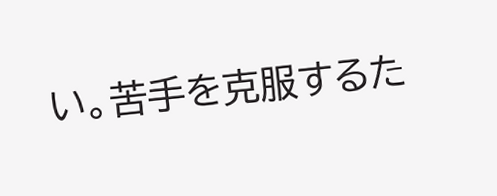い。苦手を克服するた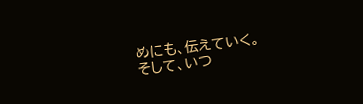めにも、伝えていく。
そして、いつ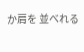か肩を 並べれる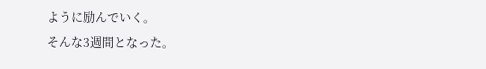ように励んでいく。
そんな3週間となった。